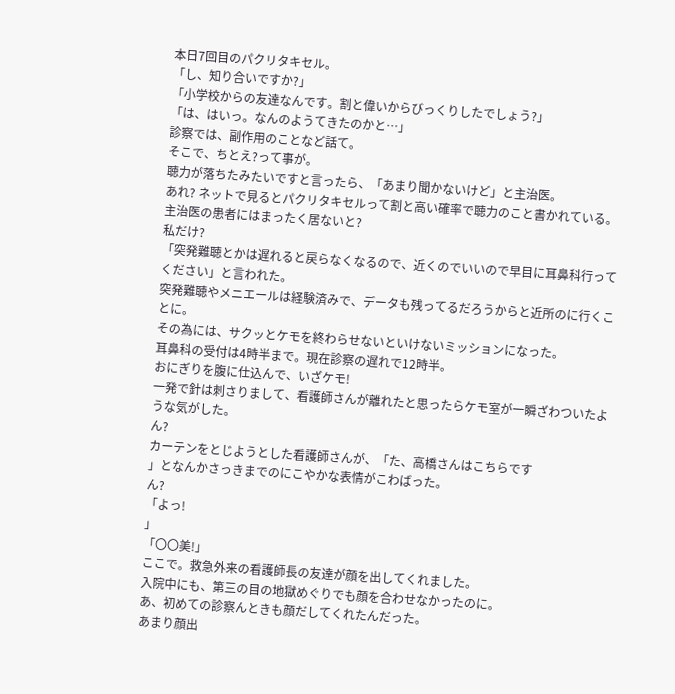本日7回目のパクリタキセル。
「し、知り合いですか?」
「小学校からの友達なんです。割と偉いからびっくりしたでしょう?」
「は、はいっ。なんのようてきたのかと…」
診察では、副作用のことなど話て。
そこで、ちとえ?って事が。
聴力が落ちたみたいですと言ったら、「あまり聞かないけど」と主治医。
あれ? ネットで見るとパクリタキセルって割と高い確率で聴力のこと書かれている。
主治医の患者にはまったく居ないと?
私だけ?
「突発難聴とかは遅れると戻らなくなるので、近くのでいいので早目に耳鼻科行ってください」と言われた。
突発難聴やメニエールは経験済みで、データも残ってるだろうからと近所のに行くことに。
その為には、サクッとケモを終わらせないといけないミッションになった。
耳鼻科の受付は4時半まで。現在診察の遅れで12時半。
おにぎりを腹に仕込んで、いざケモ!
一発で針は刺さりまして、看護師さんが離れたと思ったらケモ室が一瞬ざわついたような気がした。
ん?
カーテンをとじようとした看護師さんが、「た、高橋さんはこちらです
」となんかさっきまでのにこやかな表情がこわばった。
ん?
「よっ!
」
「〇〇美!」
ここで。救急外来の看護師長の友達が顔を出してくれました。
入院中にも、第三の目の地獄めぐりでも顔を合わせなかったのに。
あ、初めての診察んときも顔だしてくれたんだった。
あまり顔出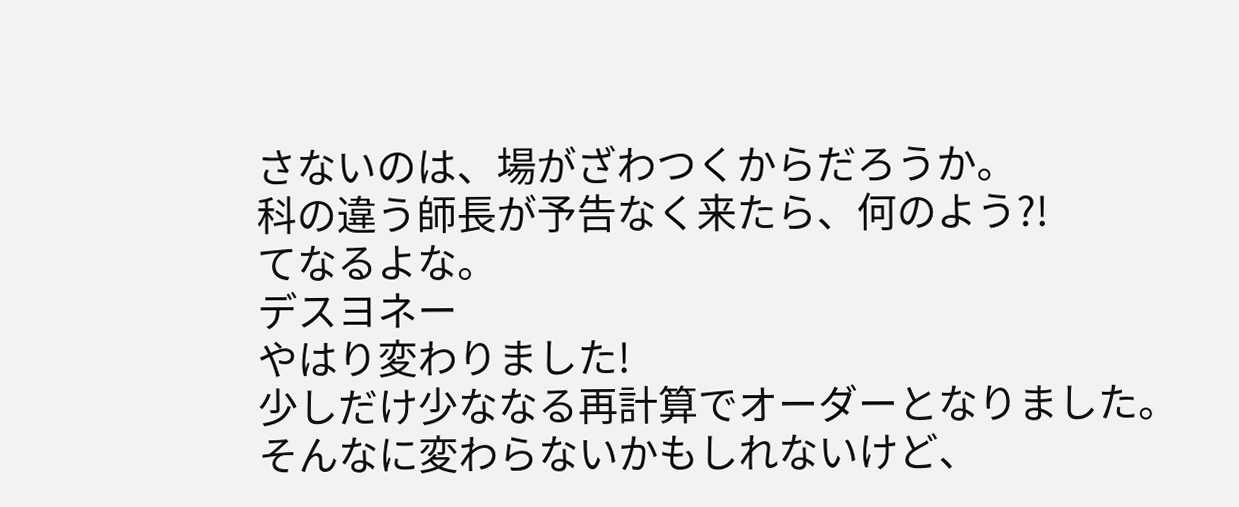さないのは、場がざわつくからだろうか。
科の違う師長が予告なく来たら、何のよう?!
てなるよな。
デスヨネー
やはり変わりました!
少しだけ少ななる再計算でオーダーとなりました。
そんなに変わらないかもしれないけど、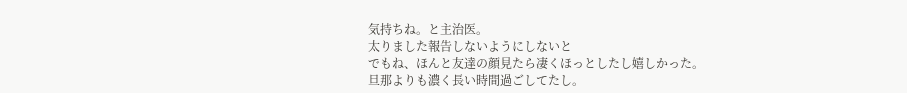気持ちね。と主治医。
太りました報告しないようにしないと
でもね、ほんと友達の顔見たら凄くほっとしたし嬉しかった。
旦那よりも濃く長い時間過ごしてたし。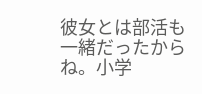彼女とは部活も一緒だったからね。小学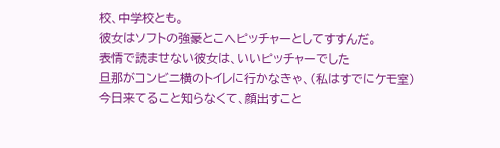校、中学校とも。
彼女はソフトの強豪とこへピッチャーとしてすすんだ。
表情で読ませない彼女は、いいピッチャーでした
旦那がコンビニ横のトイレに行かなきゃ、(私はすでにケモ室)今日来てること知らなくて、顔出すこと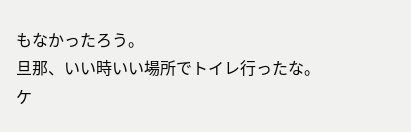もなかったろう。
旦那、いい時いい場所でトイレ行ったな。
ケ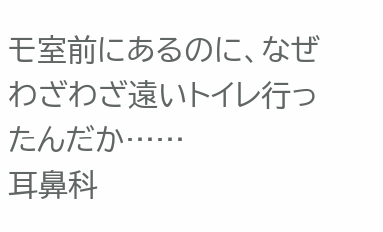モ室前にあるのに、なぜわざわざ遠いトイレ行ったんだか……
耳鼻科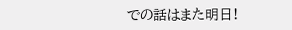での話はまた明日!